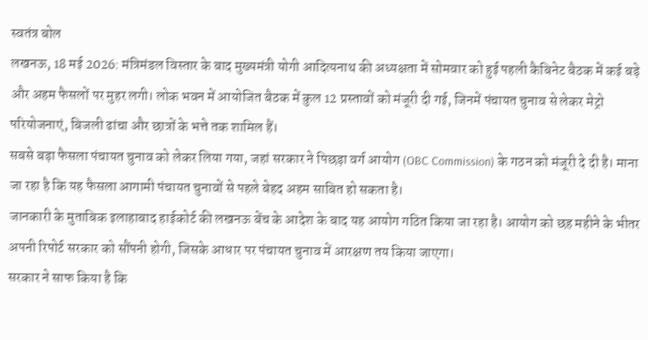स्वतंत्र बोल
लखनऊ, 18 मई 2026: मंत्रिमंडल विस्तार के बाद मुख्यमंत्री योगी आदित्यनाथ की अध्यक्षता में सोमवार को हुई पहली कैबिनेट बैठक में कई बड़े और अहम फैसलों पर मुहर लगी। लोक भवन में आयोजित बैठक में कुल 12 प्रस्तावों को मंजूरी दी गई, जिनमें पंचायत चुनाव से लेकर मेट्रो परियोजनाएं, बिजली ढांचा और छात्रों के भत्ते तक शामिल हैं।
सबसे बड़ा फैसला पंचायत चुनाव को लेकर लिया गया, जहां सरकार ने पिछड़ा वर्ग आयोग (OBC Commission) के गठन को मंजूरी दे दी है। माना जा रहा है कि यह फैसला आगामी पंचायत चुनावों से पहले बेहद अहम साबित हो सकता है।
जानकारी के मुताबिक इलाहाबाद हाईकोर्ट की लखनऊ बेंच के आदेश के बाद यह आयोग गठित किया जा रहा है। आयोग को छह महीने के भीतर अपनी रिपोर्ट सरकार को सौंपनी होगी, जिसके आधार पर पंचायत चुनाव में आरक्षण तय किया जाएगा।
सरकार ने साफ किया है कि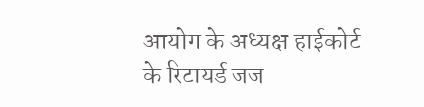आयोग के अध्यक्ष हाईकोर्ट के रिटायर्ड जज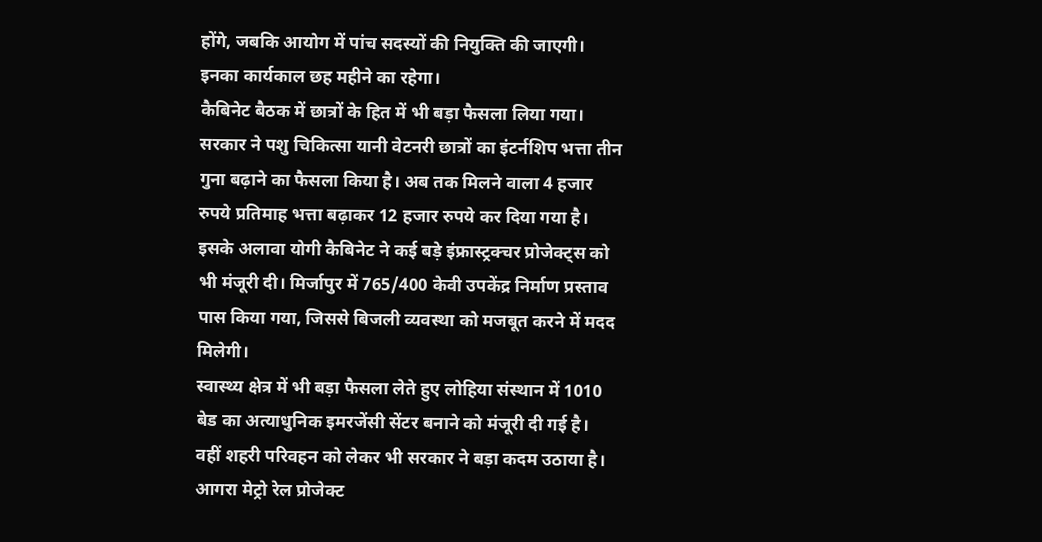होंगे, जबकि आयोग में पांच सदस्यों की नियुक्ति की जाएगी। इनका कार्यकाल छह महीने का रहेगा।
कैबिनेट बैठक में छात्रों के हित में भी बड़ा फैसला लिया गया। सरकार ने पशु चिकित्सा यानी वेटनरी छात्रों का इंटर्नशिप भत्ता तीन गुना बढ़ाने का फैसला किया है। अब तक मिलने वाला 4 हजार रुपये प्रतिमाह भत्ता बढ़ाकर 12 हजार रुपये कर दिया गया है।
इसके अलावा योगी कैबिनेट ने कई बड़े इंफ्रास्ट्रक्चर प्रोजेक्ट्स को भी मंजूरी दी। मिर्जापुर में 765/400 केवी उपकेंद्र निर्माण प्रस्ताव पास किया गया, जिससे बिजली व्यवस्था को मजबूत करने में मदद मिलेगी।
स्वास्थ्य क्षेत्र में भी बड़ा फैसला लेते हुए लोहिया संस्थान में 1010 बेड का अत्याधुनिक इमरजेंसी सेंटर बनाने को मंजूरी दी गई है।
वहीं शहरी परिवहन को लेकर भी सरकार ने बड़ा कदम उठाया है। आगरा मेट्रो रेल प्रोजेक्ट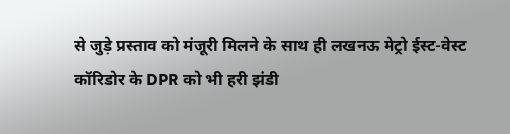से जुड़े प्रस्ताव को मंजूरी मिलने के साथ ही लखनऊ मेट्रो ईस्ट-वेस्ट कॉरिडोर के DPR को भी हरी झंडी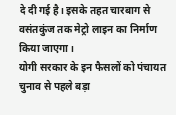दे दी गई है। इसके तहत चारबाग से वसंतकुंज तक मेट्रो लाइन का निर्माण किया जाएगा।
योगी सरकार के इन फैसलों को पंचायत चुनाव से पहले बड़ा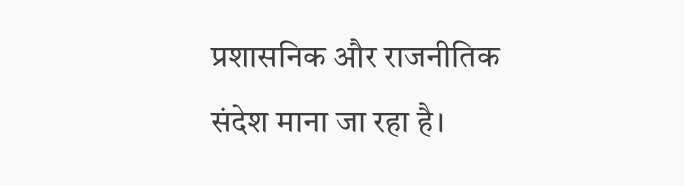प्रशासनिक और राजनीतिक संदेश माना जा रहा है।